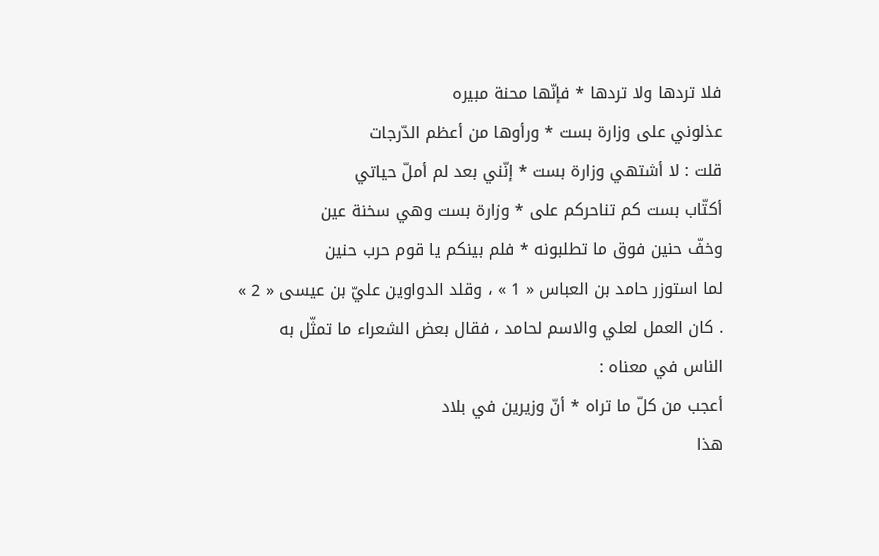فلا تردها ولا تردها * فإنّها محنة مبيره
عذلوني على وزارة بست * ورأوها من أعظم الدّرجات
قلت : لا أشتهي وزارة بست * إنّني بعد لم أملّ حياتي
أكتّاب بست كم تناحركم على * وزارة بست وهي سخنة عين
وخفّ حنين فوق ما تطلبونه * فلم بينكم يا قوم حرب حنين
لما استوزر حامد بن العباس « 1 » ، وقلد الدواوين عليّ بن عيسى « 2 » . كان العمل لعلي والاسم لحامد ، فقال بعض الشعراء ما تمثّل به الناس في معناه :
أعجب من كلّ ما تراه * أنّ وزيرين في بلاد
هذا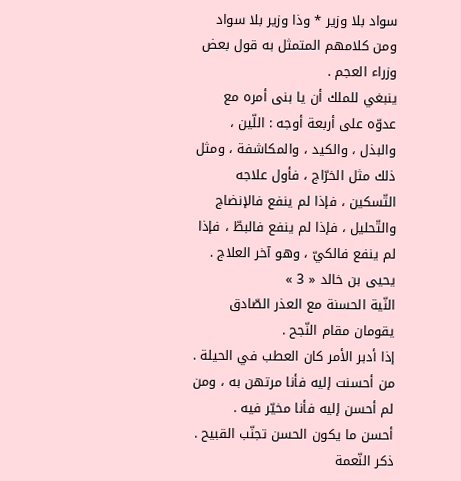سواد بلا وزير * وذا وزير بلا سواد
ومن كلامهم المتمثل به قول بعض وزراء العجم .
ينبغي للملك أن يا بنى أمره مع عدوّه على أربعة أوجه : اللّين ، والبذل ، والكيد ، والمكاشفة ، ومثل ذلك مثل الخرّاج ، فأول علاجه التّسكين ، فإذا لم ينفع فالإنضاج والتّحليل ، فإذا لم ينفع فالبطّ ، فإذا لم ينفع فالكيّ ، وهو آخر العلاج .
يحيى بن خالد « 3 »
النّية الحسنة مع العذر الصّادق يقومان مقام النّجح .
إذا أدبر الأمر كان العطب في الحيلة .
من أحسنت إليه فأنا مرتهن به ، ومن لم أحسن إليه فأنا مخيّر فيه .
أحسن ما يكون الحسن تجنّب القبيح .
ذكر النّعمة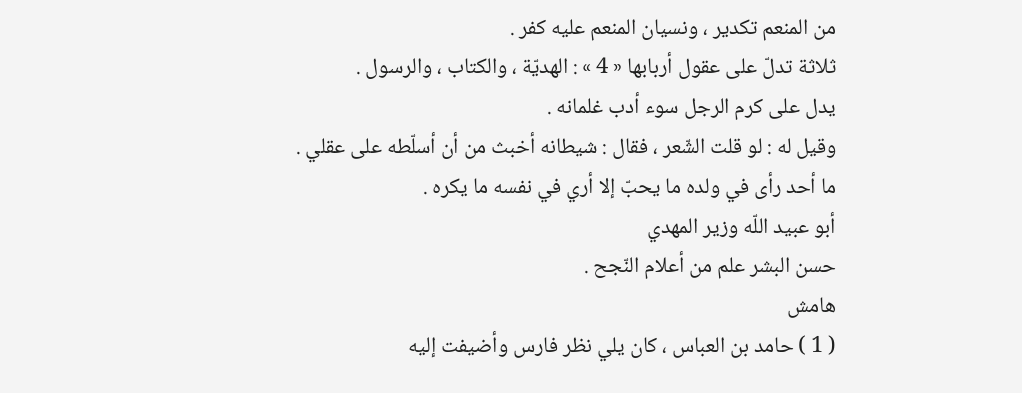من المنعم تكدير ، ونسيان المنعم عليه كفر .
ثلاثة تدلّ على عقول أربابها « 4 » : الهديّة ، والكتاب ، والرسول .
يدل على كرم الرجل سوء أدب غلمانه .
وقيل له : لو قلت الشّعر ، فقال : شيطانه أخبث من أن أسلّطه على عقلي .
ما أحد رأى في ولده ما يحبّ إلا أري في نفسه ما يكره .
أبو عبيد اللّه وزير المهدي
حسن البشر علم من أعلام النّجح .
هامش
( 1 ) حامد بن العباس ، كان يلي نظر فارس وأضيفت إليه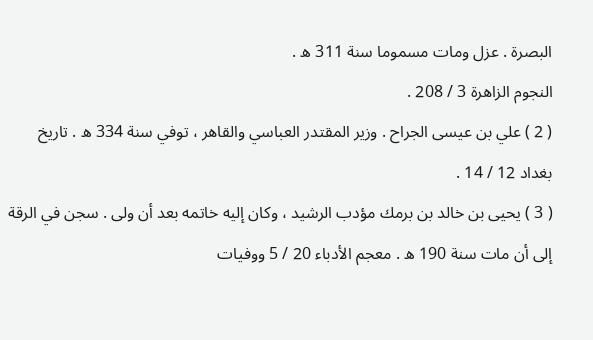البصرة . عزل ومات مسموما سنة 311 ه .
النجوم الزاهرة 3 / 208 .
( 2 ) علي بن عيسى الجراح . وزير المقتدر العباسي والقاهر ، توفي سنة 334 ه . تاريخ بغداد 12 / 14 .
( 3 ) يحيى بن خالد بن برمك مؤدب الرشيد ، وكان إليه خاتمه بعد أن ولى . سجن في الرقة إلى أن مات سنة 190 ه . معجم الأدباء 20 / 5 ووفيات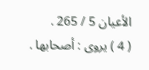الأعيان 5 / 265 .
( 4 ) يروى : أصحابها .